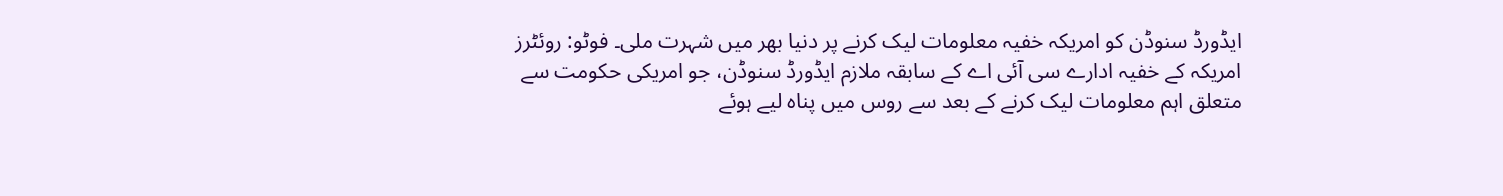ایڈورڈ سنوڈن کو امریکہ خفیہ معلومات لیک کرنے پر دنیا بھر میں شہرت ملی۔ فوٹو: روئٹرز
امریکہ کے خفیہ ادارے سی آئی اے کے سابقہ ملازم ایڈورڈ سنوڈن، جو امریکی حکومت سے متعلق اہم معلومات لیک کرنے کے بعد سے روس میں پناہ لیے ہوئے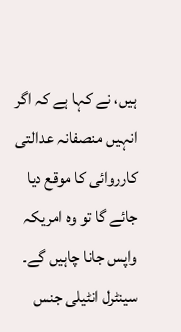ہیں، نے کہا ہے کہ اگر انہیں منصفانہ عدالتی کارروائی کا موقع دیا جائے گا تو وہ امریکہ واپس جانا چاہیں گے۔
سینٹرل انٹیلی جنس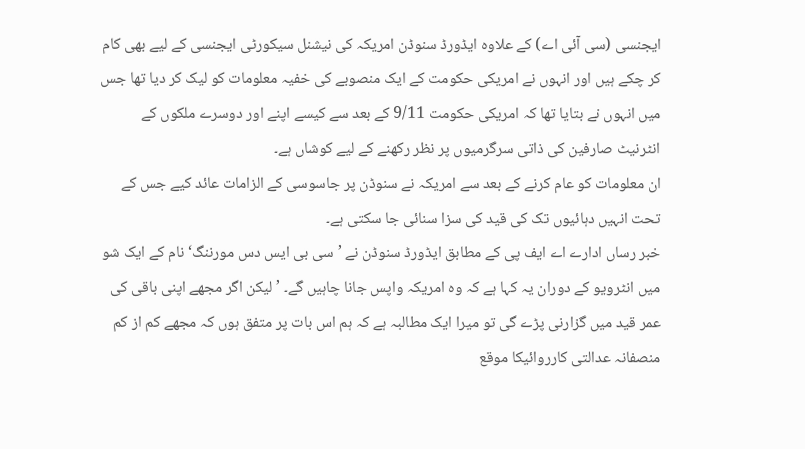ایجنسی (سی آئی اے) کے علاوہ ایڈورڈ سنوڈن امریکہ کی نیشنل سیکورٹی ایجنسی کے لیے بھی کام کر چکے ہیں اور انہوں نے امریکی حکومت کے ایک منصوبے کی خفیہ معلومات کو لیک کر دیا تھا جس میں انہوں نے بتایا تھا کہ امریکی حکومت 9/11 کے بعد سے کیسے اپنے اور دوسرے ملکوں کے انٹرنیٹ صارفین کی ذاتی سرگرمیوں پر نظر رکھنے کے لیے کوشاں ہے۔
ان معلومات کو عام کرنے کے بعد سے امریکہ نے سنوڈن پر جاسوسی کے الزامات عائد کیے جس کے تحت انہیں دہائیوں تک کی قید کی سزا سنائی جا سکتی ہے۔
خبر رساں ادارے اے ایف پی کے مطابق ایڈورڈ سنوڈن نے ’سی بی ایس دس مورننگ‘ نام کے ایک شو میں انٹرویو کے دوران یہ کہا ہے کہ وہ امریکہ واپس جانا چاہیں گے۔ ’لیکن اگر مجھے اپنی باقی کی عمر قید میں گزارنی پڑے گی تو میرا ایک مطالبہ ہے کہ ہم اس بات پر متفق ہوں کہ مجھے کم از کم منصفانہ عدالتی کارروائیکا موقع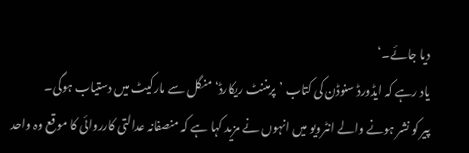دیا جائے۔‘
یاد رہے کہ ایڈورڈ سنوڈن کی کتاب ’پرمننٹ ریکارڈ‘ منگل سے مارکیٹ میں دستیاب ہوگی۔
پیر کو نشر ہونے والے انٹرویو میں انہوں نے مزید کہا ہے کہ منصفانہ عدالتی کارروائی کا موقع وہ واحد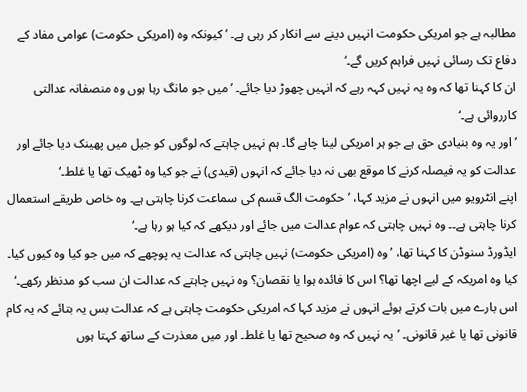مطالبہ ہے جو امریکی حکومت انہیں دینے سے انکار کر رہی ہے۔ ’کیونکہ وہ (امریکی حکومت) عوامی مفاد کے دفاع تک رسائی نہیں فراہم کریں گے۔‘
ان کا کہنا تھا کہ وہ یہ نہیں کہہ رہے کہ انہیں چھوڑ دیا جائے۔ ’میں جو مانگ رہا ہوں وہ منصفانہ عدالتی کارروائی ہے۔‘
’اور یہ وہ بنیادی حق ہے جو ہر امریکی لینا چاہے گا۔ ہم نہیں چاہتے کہ لوگوں کو جیل میں پھینک دیا جائے اور عدالت کو یہ فیصلہ کرنے کا موقع بھی نہ دیا جائے کہ انہوں (قیدی) نے جو کیا وہ ٹھیک تھا یا غلط۔‘
اپنے انٹرویو میں انہوں نے مزید کہا، ’حکومت الگ قسم کی سماعت کرنا چاہتی ہے۔ وہ خاص طریقے استعمال کرنا چاہتی ہے۔۔ وہ نہیں چاہتی کہ عوام عدالت میں جائے اور دیکھے کہ کیا ہو رہا ہے۔‘
ایڈورڈ سنوڈن کا کہنا تھا، ’وہ (امریکی حکومت) نہیں چاہتی کہ عدالت یہ پوچھے کہ میں جو کیا وہ کیوں کیا۔ کیا وہ امریکہ کے لیے اچھا تھا؟ اس کا فائدہ ہوا یا نقصان؟ وہ نہیں چاہتے کہ عدالت ان سب کو مدنظر رکھے۔‘
اس بارے میں بات کرتے ہوئے انہوں نے مزید کہا کہ امریکی حکومت چاہتی ہے کہ عدالت بس یہ بتائے کہ یہ کام قانونی تھا یا غیر قانونی۔ ’یہ نہیں کہ وہ صحیح تھا یا غلط۔ اور میں معذرت کے ساتھ کہتا ہوں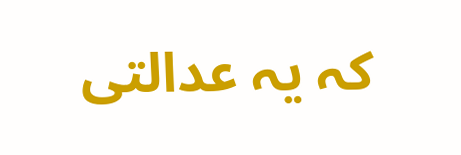کہ یہ عدالتی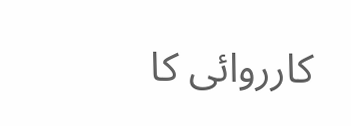کارروائی کا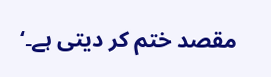مقصد ختم کر دیتی ہے۔‘